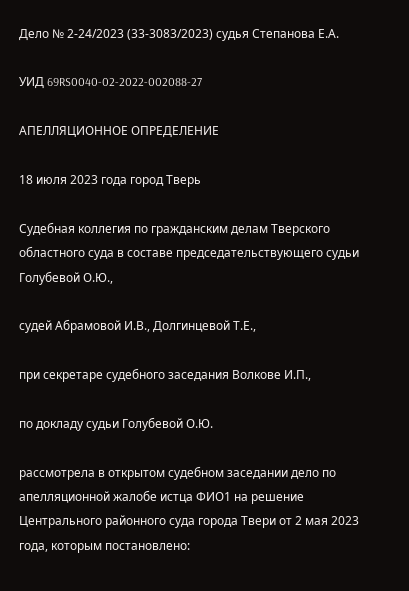Дело № 2-24/2023 (33-3083/2023) судья Степанова Е.А.

УИД 69RS0040-02-2022-002088-27

АПЕЛЛЯЦИОННОЕ ОПРЕДЕЛЕНИЕ

18 июля 2023 года город Тверь

Судебная коллегия по гражданским делам Тверского областного суда в составе председательствующего судьи Голубевой О.Ю.,

судей Абрамовой И.В., Долгинцевой Т.Е.,

при секретаре судебного заседания Волкове И.П.,

по докладу судьи Голубевой О.Ю.

рассмотрела в открытом судебном заседании дело по апелляционной жалобе истца ФИО1 на решение Центрального районного суда города Твери от 2 мая 2023 года, которым постановлено: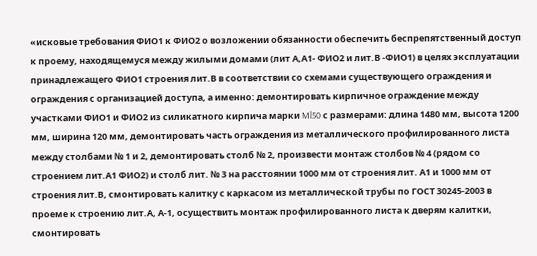«исковые требования ФИО1 к ФИО2 о возложении обязанности обеспечить беспрепятственный доступ к проему, находящемуся между жилыми домами (лит А,А1- ФИО2 и лит.В -ФИО1) в целях эксплуатации принадлежащего ФИО1 строения лит.В в соответствии со схемами существующего ограждения и ограждения с организацией доступа, а именно: демонтировать кирпичное ограждение между участками ФИО1 и ФИО2 из силикатного кирпича марки Ml50 с размерами: длина 1480 мм, высота 1200 мм, ширина 120 мм, демонтировать часть ограждения из металлического профилированного листа между столбами № 1 и 2, демонтировать столб № 2, произвести монтаж столбов № 4 (рядом со строением лит.А1 ФИО2) и столб лит. № 3 на расстоянии 1000 мм от строения лит. А1 и 1000 мм от строения лит.В, смонтировать калитку с каркасом из металлической трубы по ГОСТ 30245-2003 в проеме к строению лит.А, А-1, осуществить монтаж профилированного листа к дверям калитки, смонтировать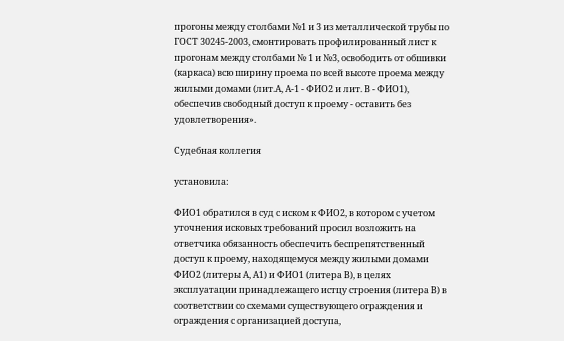прогоны между столбами №1 и 3 из металлической трубы по ГОСТ 30245-2003, смонтировать профилированный лист к прогонам между столбами № 1 и №3, освободить от обшивки (каркаса) всю ширину проема по всей высоте проема между жилыми домами (лит.А, А-1 - ФИО2 и лит. В - ФИО1), обеспечив свободный доступ к проему - оставить без удовлетворения».

Судебная коллегия

установила:

ФИО1 обратился в суд с иском к ФИО2, в котором с учетом уточнения исковых требований просил возложить на ответчика обязанность обеспечить беспрепятственный доступ к проему, находящемуся между жилыми домами ФИО2 (литеры А, А1) и ФИО1 (литера В), в целях эксплуатации принадлежащего истцу строения (литера В) в соответствии со схемами существующего ограждения и ограждения с организацией доступа,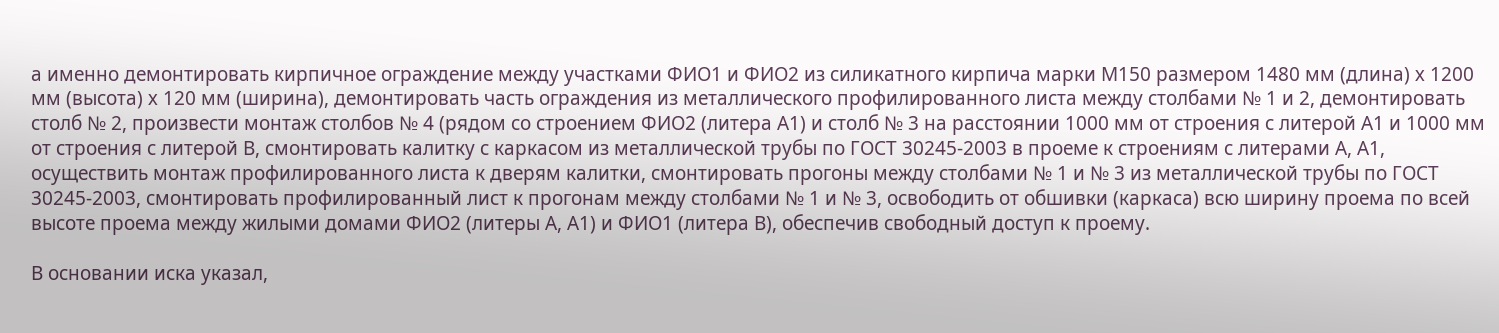а именно демонтировать кирпичное ограждение между участками ФИО1 и ФИО2 из силикатного кирпича марки M150 размером 1480 мм (длина) х 1200 мм (высота) х 120 мм (ширина), демонтировать часть ограждения из металлического профилированного листа между столбами № 1 и 2, демонтировать столб № 2, произвести монтаж столбов № 4 (рядом со строением ФИО2 (литера А1) и столб № 3 на расстоянии 1000 мм от строения с литерой А1 и 1000 мм от строения с литерой В, смонтировать калитку с каркасом из металлической трубы по ГОСТ 30245-2003 в проеме к строениям с литерами А, А1, осуществить монтаж профилированного листа к дверям калитки, смонтировать прогоны между столбами № 1 и № 3 из металлической трубы по ГОСТ 30245-2003, смонтировать профилированный лист к прогонам между столбами № 1 и № 3, освободить от обшивки (каркаса) всю ширину проема по всей высоте проема между жилыми домами ФИО2 (литеры А, А1) и ФИО1 (литера В), обеспечив свободный доступ к проему.

В основании иска указал,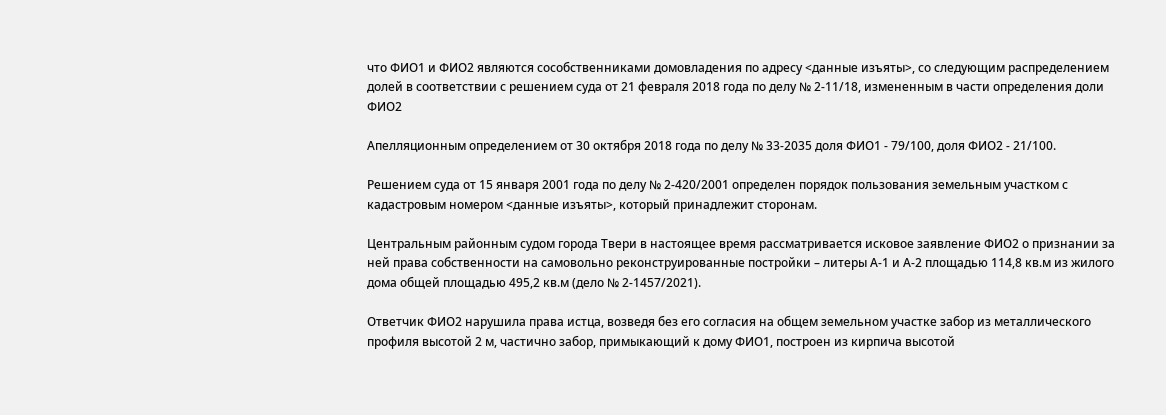что ФИО1 и ФИО2 являются сособственниками домовладения по адресу <данные изъяты>, со следующим распределением долей в соответствии с решением суда от 21 февраля 2018 года по делу № 2-11/18, измененным в части определения доли ФИО2

Апелляционным определением от 30 октября 2018 года по делу № 33-2035 доля ФИО1 - 79/100, доля ФИО2 - 21/100.

Решением суда от 15 января 2001 года по делу № 2-420/2001 определен порядок пользования земельным участком с кадастровым номером <данные изъяты>, который принадлежит сторонам.

Центральным районным судом города Твери в настоящее время рассматривается исковое заявление ФИО2 о признании за ней права собственности на самовольно реконструированные постройки – литеры А-1 и А-2 площадью 114,8 кв.м из жилого дома общей площадью 495,2 кв.м (дело № 2-1457/2021).

Ответчик ФИО2 нарушила права истца, возведя без его согласия на общем земельном участке забор из металлического профиля высотой 2 м, частично забор, примыкающий к дому ФИО1, построен из кирпича высотой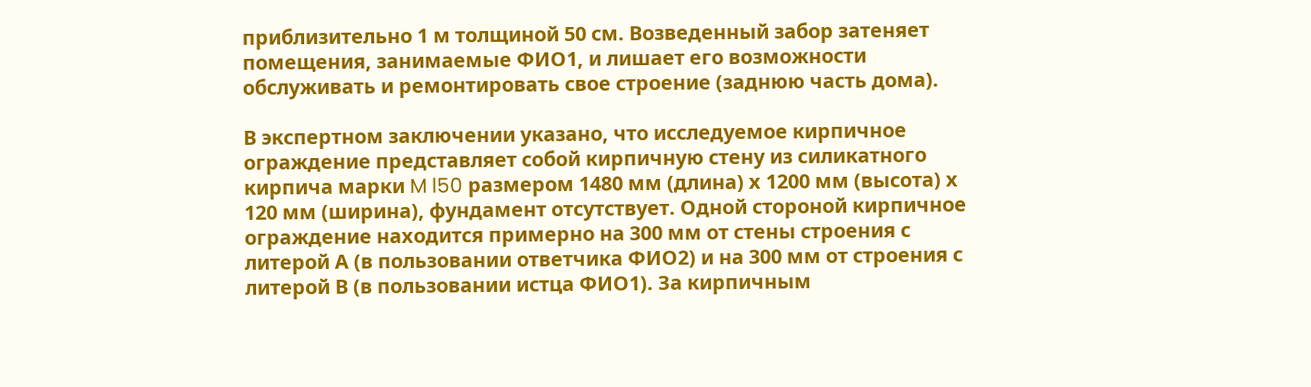приблизительно 1 м толщиной 50 см. Возведенный забор затеняет помещения, занимаемые ФИО1, и лишает его возможности обслуживать и ремонтировать свое строение (заднюю часть дома).

В экспертном заключении указано, что исследуемое кирпичное ограждение представляет собой кирпичную стену из силикатного кирпича марки M l50 размером 1480 мм (длина) х 1200 мм (высота) х 120 мм (ширина), фундамент отсутствует. Одной стороной кирпичное ограждение находится примерно на 300 мм от стены строения с литерой А (в пользовании ответчика ФИО2) и на 300 мм от строения с литерой В (в пользовании истца ФИО1). За кирпичным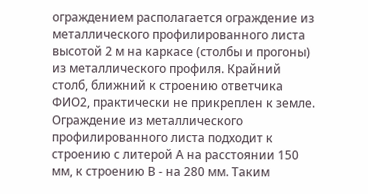ограждением располагается ограждение из металлического профилированного листа высотой 2 м на каркасе (столбы и прогоны) из металлического профиля. Крайний столб, ближний к строению ответчика ФИО2, практически не прикреплен к земле. Ограждение из металлического профилированного листа подходит к строению с литерой А на расстоянии 150 мм, к строению В - на 280 мм. Таким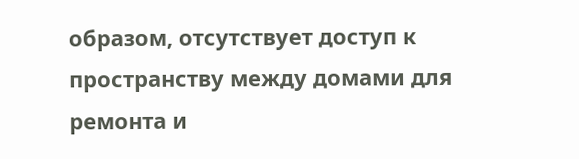образом, отсутствует доступ к пространству между домами для ремонта и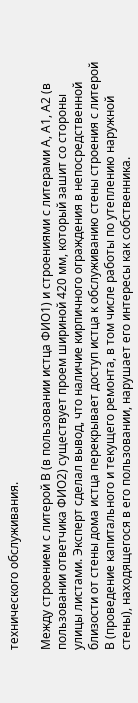технического обслуживания.

Между строением с литерой В (в пользовании истца ФИО1) и строениями с литерами А, А1, А2 (в пользовании ответчика ФИО2) существует проем шириной 420 мм, который зашит со стороны улицы листами. Эксперт сделал вывод, что наличие кирпичного ограждения в непосредственной близости от стены дома истца перекрывает доступ истца к обслуживанию стены строения с литерой В (проведение капитального и текущего ремонта, в том числе работы по утеплению наружной стены), находящегося в его пользовании, нарушает его интересы как собственника.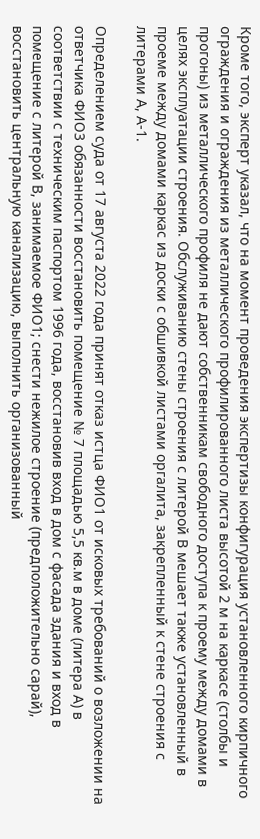Кроме того, эксперт указал, что на момент проведения экспертизы конфигурация установленного кирпичного ограждения и ограждения из металлического профилированного листа высотой 2 м на каркасе (столбы и прогоны) из металлического профиля не дают собственникам свободного доступа к проему между домами в целях эксплуатации строения. Обслуживанию стены строения с литерой В мешает также установленный в проеме между домами каркас из доски с обшивкой листами оргалита, закрепленный к стене строения с литерами А, А-1.

Определением суда от 17 августа 2022 года принят отказ истца ФИО1 от исковых требований о возложении на ответчика ФИО3 обязанности восстановить помещение № 7 площадью 5,5 кв.м в доме (литера А) в соответствии с техническим паспортом 1996 года, восстановив вход в дом с фасада здания и вход в помещение с литерой В, занимаемое ФИО1; снести нежилое строение (предположительно сарай), восстановить центральную канализацию, выполнить организованный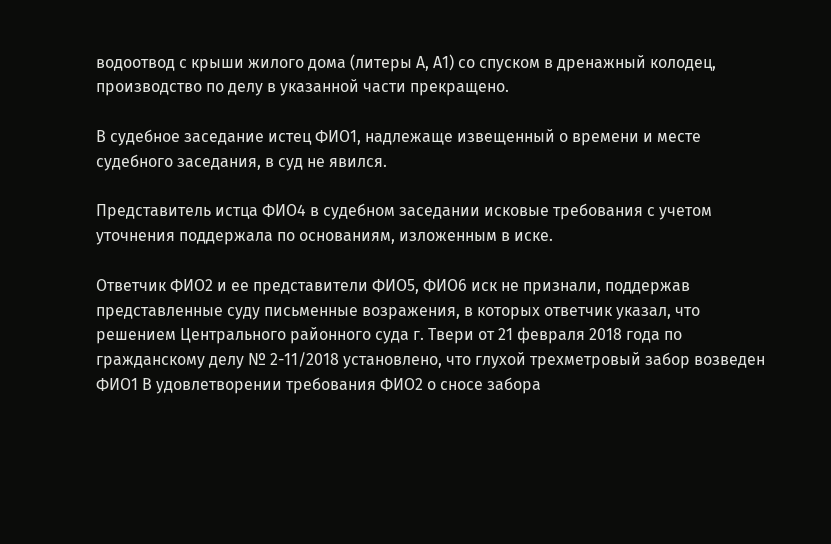водоотвод с крыши жилого дома (литеры А, А1) со спуском в дренажный колодец, производство по делу в указанной части прекращено.

В судебное заседание истец ФИО1, надлежаще извещенный о времени и месте судебного заседания, в суд не явился.

Представитель истца ФИО4 в судебном заседании исковые требования с учетом уточнения поддержала по основаниям, изложенным в иске.

Ответчик ФИО2 и ее представители ФИО5, ФИО6 иск не признали, поддержав представленные суду письменные возражения, в которых ответчик указал, что решением Центрального районного суда г. Твери от 21 февраля 2018 года по гражданскому делу № 2-11/2018 установлено, что глухой трехметровый забор возведен ФИО1 В удовлетворении требования ФИО2 о сносе забора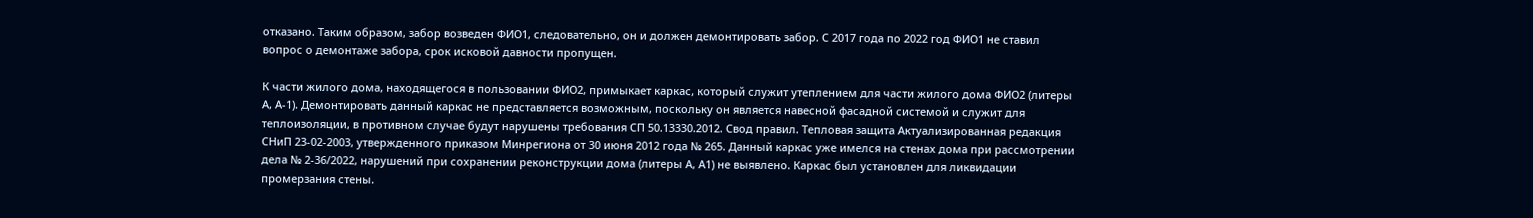отказано. Таким образом, забор возведен ФИО1, следовательно, он и должен демонтировать забор. С 2017 года по 2022 год ФИО1 не ставил вопрос о демонтаже забора, срок исковой давности пропущен.

К части жилого дома, находящегося в пользовании ФИО2, примыкает каркас, который служит утеплением для части жилого дома ФИО2 (литеры А, А-1). Демонтировать данный каркас не представляется возможным, поскольку он является навесной фасадной системой и служит для теплоизоляции, в противном случае будут нарушены требования СП 50.13330.2012. Свод правил. Тепловая защита Актуализированная редакция СНиП 23-02-2003, утвержденного приказом Минрегиона от 30 июня 2012 года № 265. Данный каркас уже имелся на стенах дома при рассмотрении дела № 2-36/2022, нарушений при сохранении реконструкции дома (литеры А, А1) не выявлено. Каркас был установлен для ликвидации промерзания стены.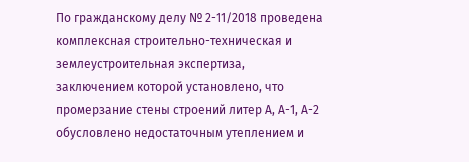По гражданскому делу № 2-11/2018 проведена комплексная строительно-техническая и землеустроительная экспертиза, заключением которой установлено, что промерзание стены строений литер А, А-1, А-2 обусловлено недостаточным утеплением и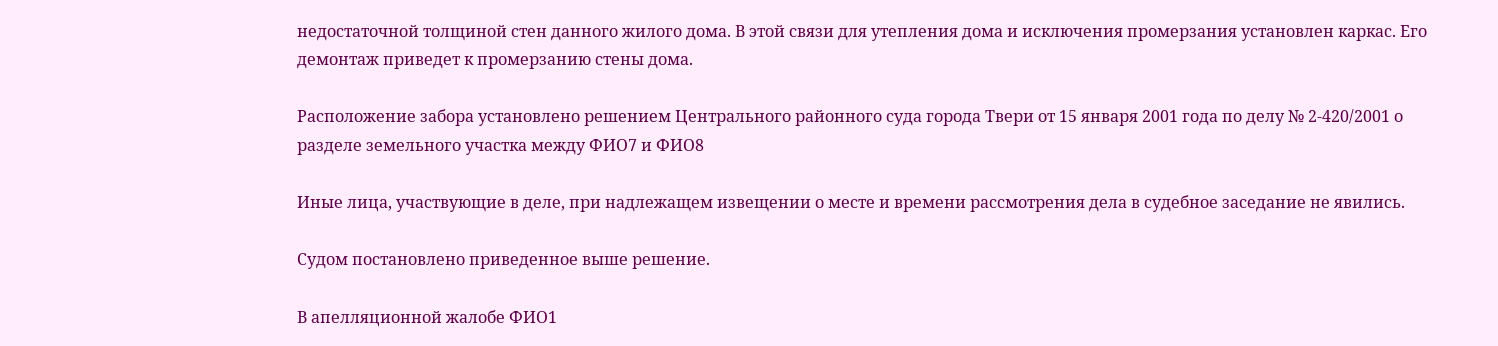недостаточной толщиной стен данного жилого дома. В этой связи для утепления дома и исключения промерзания установлен каркас. Его демонтаж приведет к промерзанию стены дома.

Расположение забора установлено решением Центрального районного суда города Твери от 15 января 2001 года по делу № 2-420/2001 о разделе земельного участка между ФИО7 и ФИО8

Иные лица, участвующие в деле, при надлежащем извещении о месте и времени рассмотрения дела в судебное заседание не явились.

Судом постановлено приведенное выше решение.

В апелляционной жалобе ФИО1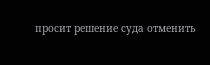просит решение суда отменить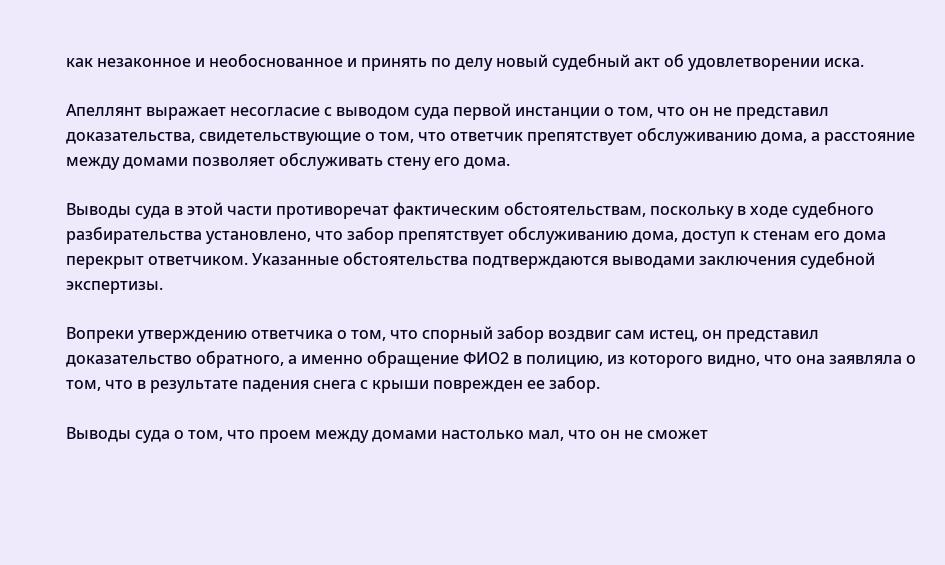как незаконное и необоснованное и принять по делу новый судебный акт об удовлетворении иска.

Апеллянт выражает несогласие с выводом суда первой инстанции о том, что он не представил доказательства, свидетельствующие о том, что ответчик препятствует обслуживанию дома, а расстояние между домами позволяет обслуживать стену его дома.

Выводы суда в этой части противоречат фактическим обстоятельствам, поскольку в ходе судебного разбирательства установлено, что забор препятствует обслуживанию дома, доступ к стенам его дома перекрыт ответчиком. Указанные обстоятельства подтверждаются выводами заключения судебной экспертизы.

Вопреки утверждению ответчика о том, что спорный забор воздвиг сам истец, он представил доказательство обратного, а именно обращение ФИО2 в полицию, из которого видно, что она заявляла о том, что в результате падения снега с крыши поврежден ее забор.

Выводы суда о том, что проем между домами настолько мал, что он не сможет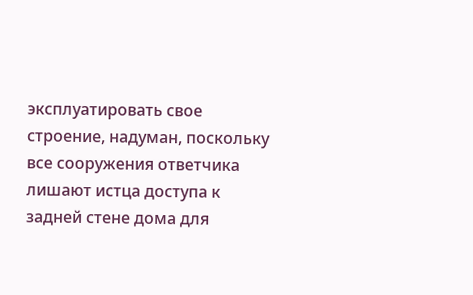эксплуатировать свое строение, надуман, поскольку все сооружения ответчика лишают истца доступа к задней стене дома для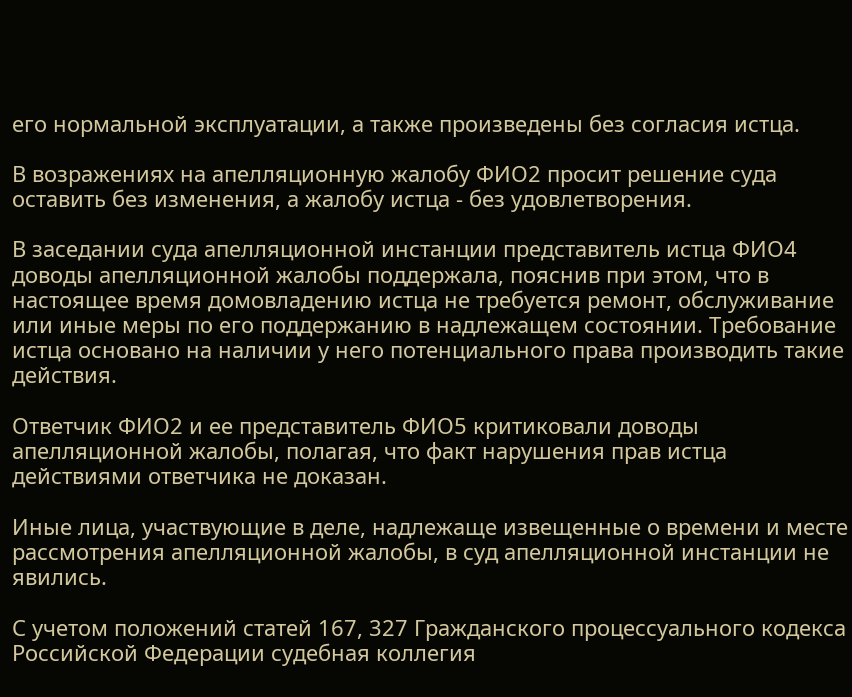его нормальной эксплуатации, а также произведены без согласия истца.

В возражениях на апелляционную жалобу ФИО2 просит решение суда оставить без изменения, а жалобу истца - без удовлетворения.

В заседании суда апелляционной инстанции представитель истца ФИО4 доводы апелляционной жалобы поддержала, пояснив при этом, что в настоящее время домовладению истца не требуется ремонт, обслуживание или иные меры по его поддержанию в надлежащем состоянии. Требование истца основано на наличии у него потенциального права производить такие действия.

Ответчик ФИО2 и ее представитель ФИО5 критиковали доводы апелляционной жалобы, полагая, что факт нарушения прав истца действиями ответчика не доказан.

Иные лица, участвующие в деле, надлежаще извещенные о времени и месте рассмотрения апелляционной жалобы, в суд апелляционной инстанции не явились.

С учетом положений статей 167, 327 Гражданского процессуального кодекса Российской Федерации судебная коллегия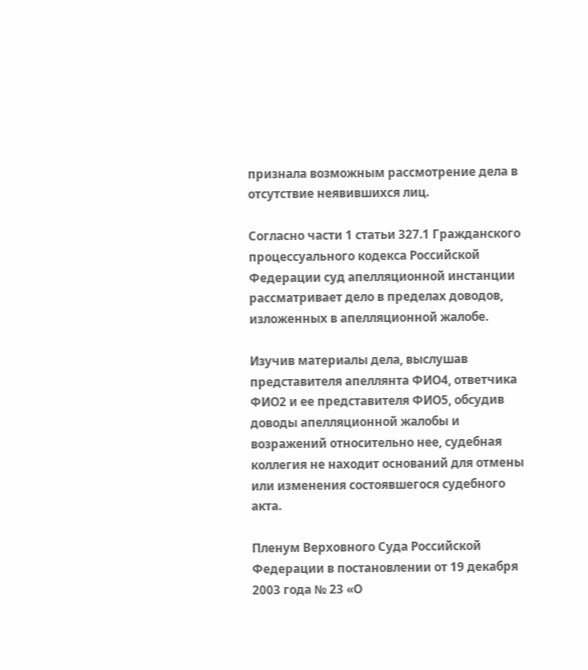признала возможным рассмотрение дела в отсутствие неявившихся лиц.

Согласно части 1 статьи 327.1 Гражданского процессуального кодекса Российской Федерации суд апелляционной инстанции рассматривает дело в пределах доводов, изложенных в апелляционной жалобе.

Изучив материалы дела, выслушав представителя апеллянта ФИО4, ответчика ФИО2 и ее представителя ФИО5, обсудив доводы апелляционной жалобы и возражений относительно нее, судебная коллегия не находит оснований для отмены или изменения состоявшегося судебного акта.

Пленум Верховного Суда Российской Федерации в постановлении от 19 декабря 2003 года № 23 «О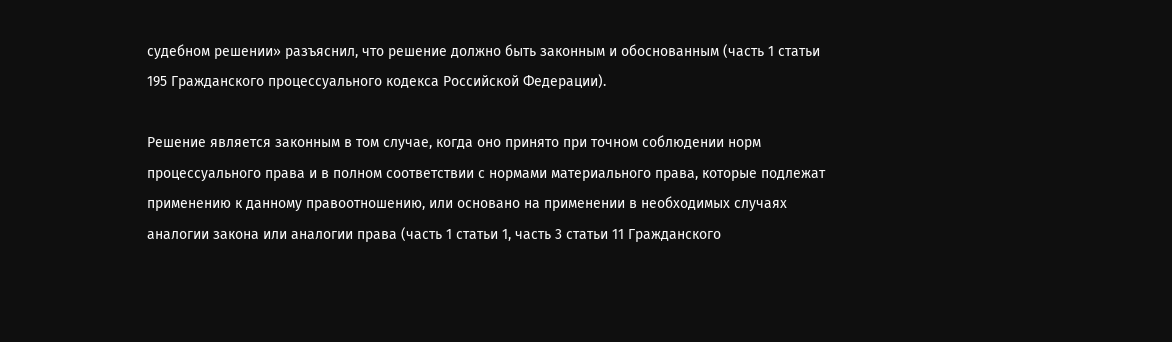судебном решении» разъяснил, что решение должно быть законным и обоснованным (часть 1 статьи 195 Гражданского процессуального кодекса Российской Федерации).

Решение является законным в том случае, когда оно принято при точном соблюдении норм процессуального права и в полном соответствии с нормами материального права, которые подлежат применению к данному правоотношению, или основано на применении в необходимых случаях аналогии закона или аналогии права (часть 1 статьи 1, часть 3 статьи 11 Гражданского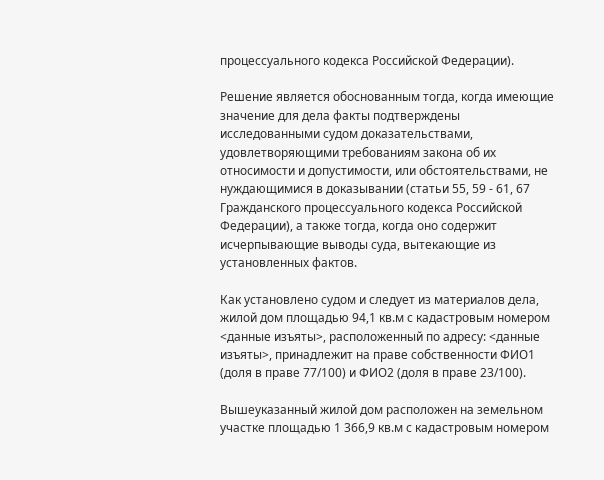процессуального кодекса Российской Федерации).

Решение является обоснованным тогда, когда имеющие значение для дела факты подтверждены исследованными судом доказательствами, удовлетворяющими требованиям закона об их относимости и допустимости, или обстоятельствами, не нуждающимися в доказывании (статьи 55, 59 - 61, 67 Гражданского процессуального кодекса Российской Федерации), а также тогда, когда оно содержит исчерпывающие выводы суда, вытекающие из установленных фактов.

Как установлено судом и следует из материалов дела, жилой дом площадью 94,1 кв.м с кадастровым номером <данные изъяты>, расположенный по адресу: <данные изъяты>, принадлежит на праве собственности ФИО1 (доля в праве 77/100) и ФИО2 (доля в праве 23/100).

Вышеуказанный жилой дом расположен на земельном участке площадью 1 366,9 кв.м с кадастровым номером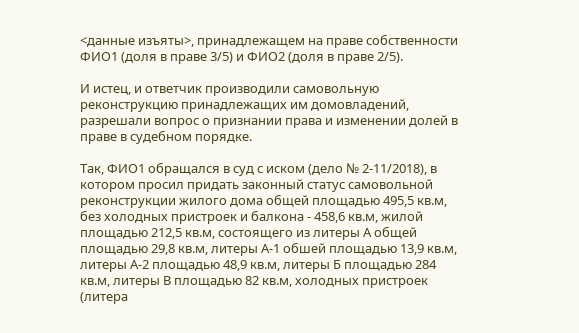<данные изъяты>, принадлежащем на праве собственности ФИО1 (доля в праве 3/5) и ФИО2 (доля в праве 2/5).

И истец, и ответчик производили самовольную реконструкцию принадлежащих им домовладений, разрешали вопрос о признании права и изменении долей в праве в судебном порядке.

Так, ФИО1 обращался в суд с иском (дело № 2-11/2018), в котором просил придать законный статус самовольной реконструкции жилого дома общей площадью 495,5 кв.м, без холодных пристроек и балкона - 458,6 кв.м, жилой площадью 212,5 кв.м, состоящего из литеры А общей площадью 29,8 кв.м, литеры А-1 обшей площадью 13,9 кв.м, литеры А-2 площадью 48,9 кв.м, литеры Б площадью 284 кв.м, литеры В площадью 82 кв.м, холодных пристроек (литера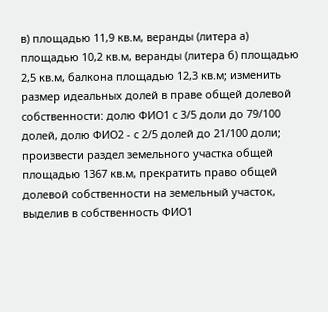в) площадью 11,9 кв.м, веранды (литера а) площадью 10,2 кв.м, веранды (литера б) площадью 2,5 кв.м, балкона площадью 12,3 кв.м; изменить размер идеальных долей в праве общей долевой собственности: долю ФИО1 с 3/5 доли до 79/100 долей, долю ФИО2 - с 2/5 долей до 21/100 доли; произвести раздел земельного участка общей площадью 1367 кв.м, прекратить право общей долевой собственности на земельный участок, выделив в собственность ФИО1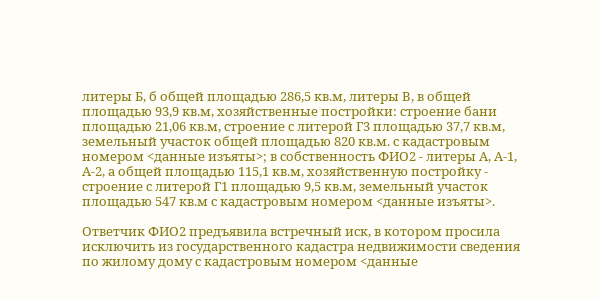литеры Б, б общей площадью 286,5 кв.м, литеры В, в общей площадью 93,9 кв.м, хозяйственные постройки: строение бани площадью 21,06 кв.м, строение с литерой Г3 площадью 37,7 кв.м, земельный участок общей площадью 820 кв.м. с кадастровым номером <данные изъяты>; в собственность ФИО2 - литеры А, А-1, А-2, а общей площадью 115,1 кв.м, хозяйственную постройку - строение с литерой Г1 площадью 9,5 кв.м, земельный участок площадью 547 кв.м с кадастровым номером <данные изъяты>.

Ответчик ФИО2 предъявила встречный иск, в котором просила исключить из государственного кадастра недвижимости сведения по жилому дому с кадастровым номером <данные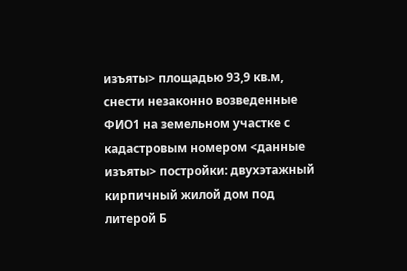изъяты> площадью 93,9 кв.м, снести незаконно возведенные ФИО1 на земельном участке с кадастровым номером <данные изъяты> постройки: двухэтажный кирпичный жилой дом под литерой Б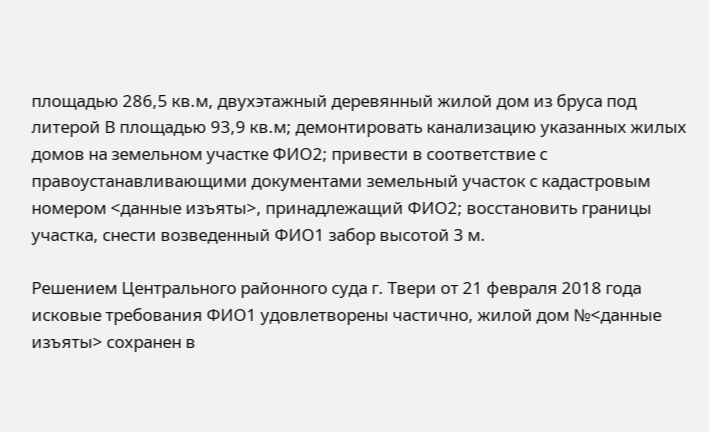площадью 286,5 кв.м, двухэтажный деревянный жилой дом из бруса под литерой В площадью 93,9 кв.м; демонтировать канализацию указанных жилых домов на земельном участке ФИО2; привести в соответствие с правоустанавливающими документами земельный участок с кадастровым номером <данные изъяты>, принадлежащий ФИО2; восстановить границы участка, снести возведенный ФИО1 забор высотой 3 м.

Решением Центрального районного суда г. Твери от 21 февраля 2018 года исковые требования ФИО1 удовлетворены частично, жилой дом №<данные изъяты> сохранен в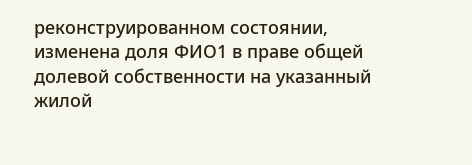реконструированном состоянии, изменена доля ФИО1 в праве общей долевой собственности на указанный жилой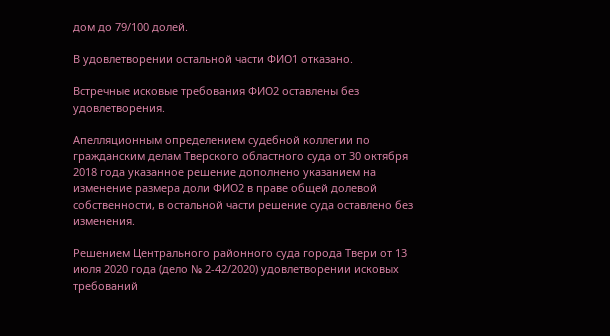дом до 79/100 долей.

В удовлетворении остальной части ФИО1 отказано.

Встречные исковые требования ФИО2 оставлены без удовлетворения.

Апелляционным определением судебной коллегии по гражданским делам Тверского областного суда от 30 октября 2018 года указанное решение дополнено указанием на изменение размера доли ФИО2 в праве общей долевой собственности, в остальной части решение суда оставлено без изменения.

Решением Центрального районного суда города Твери от 13 июля 2020 года (дело № 2-42/2020) удовлетворении исковых требований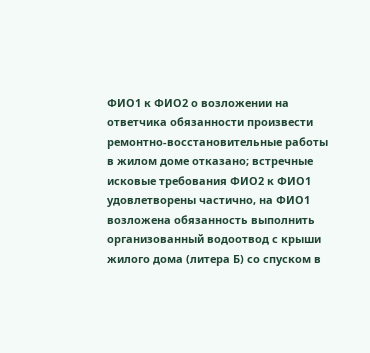ФИО1 к ФИО2 о возложении на ответчика обязанности произвести ремонтно-восстановительные работы в жилом доме отказано; встречные исковые требования ФИО2 к ФИО1 удовлетворены частично, на ФИО1 возложена обязанность выполнить организованный водоотвод с крыши жилого дома (литера Б) со спуском в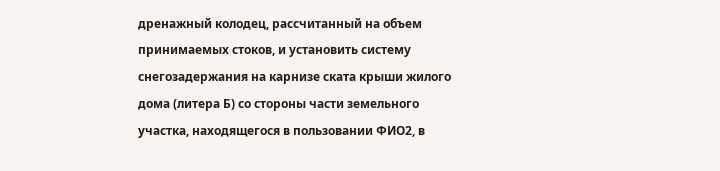дренажный колодец, рассчитанный на объем принимаемых стоков, и установить систему снегозадержания на карнизе ската крыши жилого дома (литера Б) со стороны части земельного участка, находящегося в пользовании ФИО2, в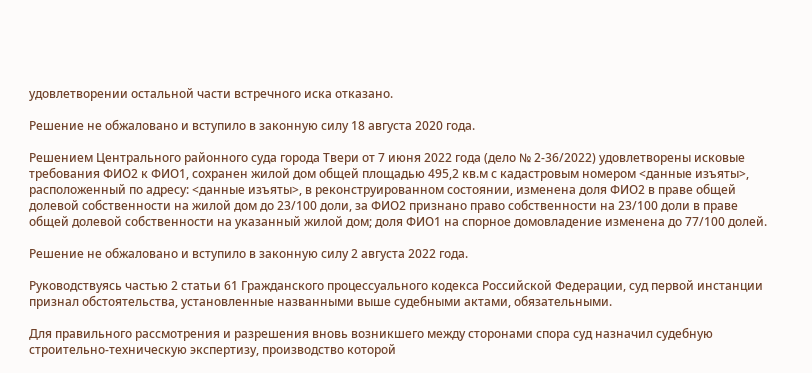удовлетворении остальной части встречного иска отказано.

Решение не обжаловано и вступило в законную силу 18 августа 2020 года.

Решением Центрального районного суда города Твери от 7 июня 2022 года (дело № 2-36/2022) удовлетворены исковые требования ФИО2 к ФИО1, сохранен жилой дом общей площадью 495,2 кв.м с кадастровым номером <данные изъяты>, расположенный по адресу: <данные изъяты>, в реконструированном состоянии, изменена доля ФИО2 в праве общей долевой собственности на жилой дом до 23/100 доли, за ФИО2 признано право собственности на 23/100 доли в праве общей долевой собственности на указанный жилой дом; доля ФИО1 на спорное домовладение изменена до 77/100 долей.

Решение не обжаловано и вступило в законную силу 2 августа 2022 года.

Руководствуясь частью 2 статьи 61 Гражданского процессуального кодекса Российской Федерации, суд первой инстанции признал обстоятельства, установленные названными выше судебными актами, обязательными.

Для правильного рассмотрения и разрешения вновь возникшего между сторонами спора суд назначил судебную строительно-техническую экспертизу, производство которой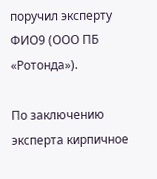поручил эксперту ФИО9 (ООО ПБ «Ротонда»).

По заключению эксперта кирпичное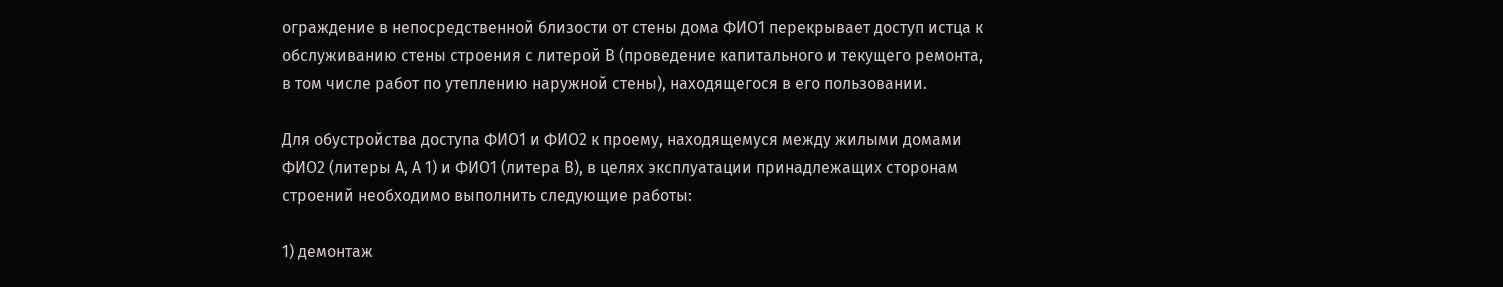ограждение в непосредственной близости от стены дома ФИО1 перекрывает доступ истца к обслуживанию стены строения с литерой В (проведение капитального и текущего ремонта, в том числе работ по утеплению наружной стены), находящегося в его пользовании.

Для обустройства доступа ФИО1 и ФИО2 к проему, находящемуся между жилыми домами ФИО2 (литеры А, А 1) и ФИО1 (литера В), в целях эксплуатации принадлежащих сторонам строений необходимо выполнить следующие работы:

1) демонтаж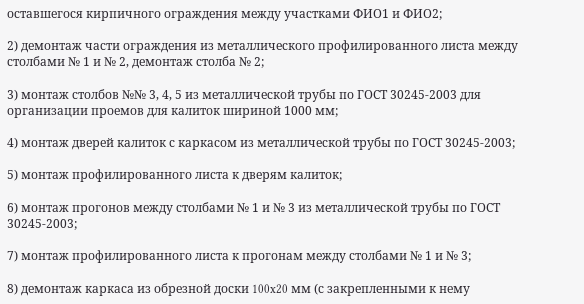оставшегося кирпичного ограждения между участками ФИО1 и ФИО2;

2) демонтаж части ограждения из металлического профилированного листа между столбами № 1 и № 2, демонтаж столба № 2;

3) монтаж столбов №№ 3, 4, 5 из металлической трубы по ГОСТ 30245-2003 для организации проемов для калиток шириной 1000 мм;

4) монтаж дверей калиток с каркасом из металлической трубы по ГОСТ 30245-2003;

5) монтаж профилированного листа к дверям калиток;

6) монтаж прогонов между столбами № 1 и № 3 из металлической трубы по ГОСТ 30245-2003;

7) монтаж профилированного листа к прогонам между столбами № 1 и № 3;

8) демонтаж каркаса из обрезной доски 100x20 мм (с закрепленными к нему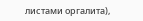листами оргалита),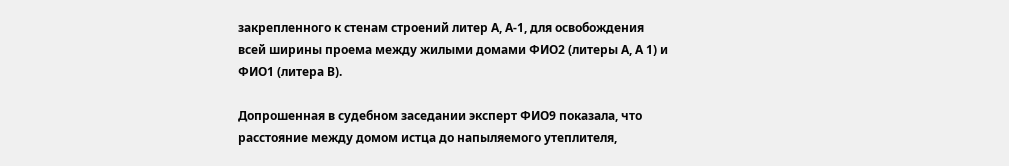закрепленного к стенам строений литер А, А-1, для освобождения всей ширины проема между жилыми домами ФИО2 (литеры А, А 1) и ФИО1 (литера В).

Допрошенная в судебном заседании эксперт ФИО9 показала, что расстояние между домом истца до напыляемого утеплителя,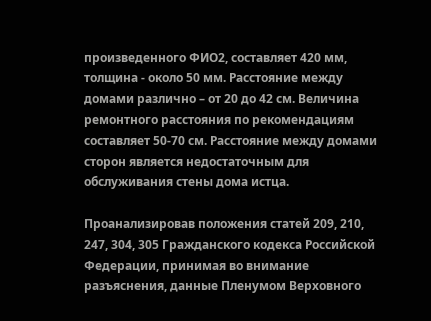произведенного ФИО2, составляет 420 мм, толщина - около 50 мм. Расстояние между домами различно – от 20 до 42 см. Величина ремонтного расстояния по рекомендациям составляет 50-70 см. Расстояние между домами сторон является недостаточным для обслуживания стены дома истца.

Проанализировав положения статей 209, 210, 247, 304, 305 Гражданского кодекса Российской Федерации, принимая во внимание разъяснения, данные Пленумом Верховного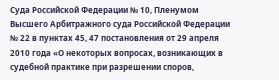Суда Российской Федерации № 10, Пленумом Высшего Арбитражного суда Российской Федерации № 22 в пунктах 45, 47 постановления от 29 апреля 2010 года «О некоторых вопросах, возникающих в судебной практике при разрешении споров,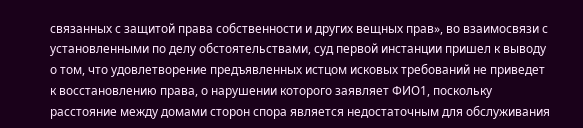связанных с защитой права собственности и других вещных прав», во взаимосвязи с установленными по делу обстоятельствами, суд первой инстанции пришел к выводу о том, что удовлетворение предъявленных истцом исковых требований не приведет к восстановлению права, о нарушении которого заявляет ФИО1, поскольку расстояние между домами сторон спора является недостаточным для обслуживания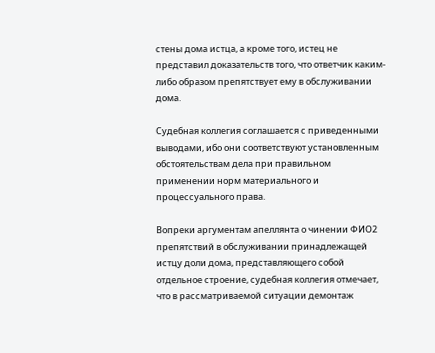стены дома истца, а кроме того, истец не представил доказательств того, что ответчик каким-либо образом препятствует ему в обслуживании дома.

Судебная коллегия соглашается с приведенными выводами, ибо они соответствуют установленным обстоятельствам дела при правильном применении норм материального и процессуального права.

Вопреки аргументам апеллянта о чинении ФИО2 препятствий в обслуживании принадлежащей истцу доли дома, представляющего собой отдельное строение, судебная коллегия отмечает, что в рассматриваемой ситуации демонтаж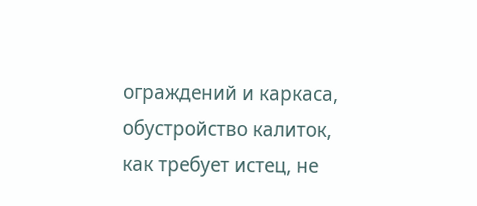ограждений и каркаса, обустройство калиток, как требует истец, не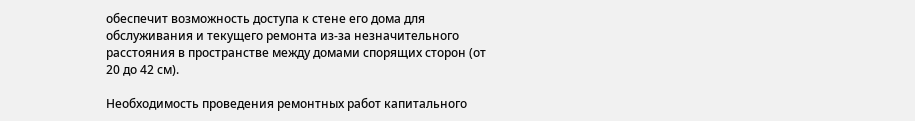обеспечит возможность доступа к стене его дома для обслуживания и текущего ремонта из-за незначительного расстояния в пространстве между домами спорящих сторон (от 20 до 42 см).

Необходимость проведения ремонтных работ капитального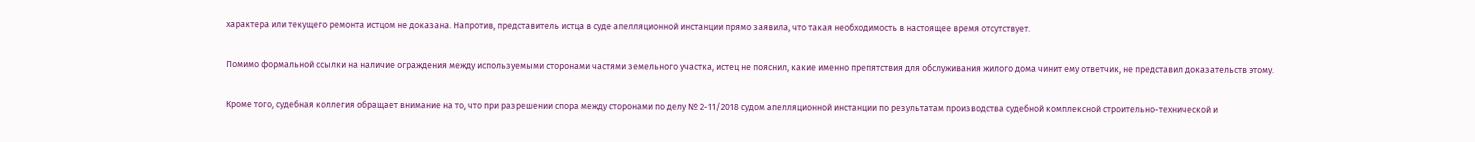характера или текущего ремонта истцом не доказана. Напротив, представитель истца в суде апелляционной инстанции прямо заявила, что такая необходимость в настоящее время отсутствует.

Помимо формальной ссылки на наличие ограждения между используемыми сторонами частями земельного участка, истец не пояснил, какие именно препятствия для обслуживания жилого дома чинит ему ответчик, не представил доказательств этому.

Кроме того, судебная коллегия обращает внимание на то, что при разрешении спора между сторонами по делу № 2-11/2018 судом апелляционной инстанции по результатам производства судебной комплексной строительно-технической и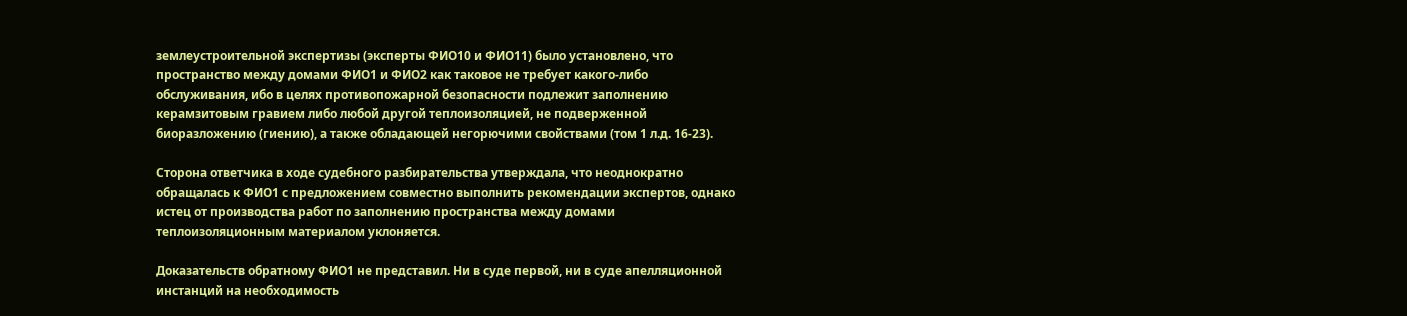землеустроительной экспертизы (эксперты ФИО10 и ФИО11) было установлено, что пространство между домами ФИО1 и ФИО2 как таковое не требует какого-либо обслуживания, ибо в целях противопожарной безопасности подлежит заполнению керамзитовым гравием либо любой другой теплоизоляцией, не подверженной биоразложению (гиению), а также обладающей негорючими свойствами (том 1 л.д. 16-23).

Сторона ответчика в ходе судебного разбирательства утверждала, что неоднократно обращалась к ФИО1 с предложением совместно выполнить рекомендации экспертов, однако истец от производства работ по заполнению пространства между домами теплоизоляционным материалом уклоняется.

Доказательств обратному ФИО1 не представил. Ни в суде первой, ни в суде апелляционной инстанций на необходимость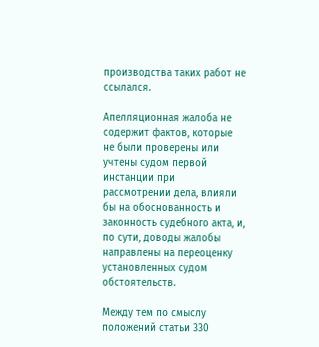производства таких работ не ссылался.

Апелляционная жалоба не содержит фактов, которые не были проверены или учтены судом первой инстанции при рассмотрении дела, влияли бы на обоснованность и законность судебного акта, и, по сути, доводы жалобы направлены на переоценку установленных судом обстоятельств.

Между тем по смыслу положений статьи 330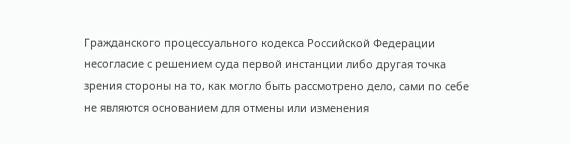Гражданского процессуального кодекса Российской Федерации несогласие с решением суда первой инстанции либо другая точка зрения стороны на то, как могло быть рассмотрено дело, сами по себе не являются основанием для отмены или изменения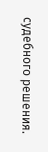судебного решения.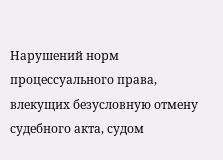Нарушений норм процессуального права, влекущих безусловную отмену судебного акта, судом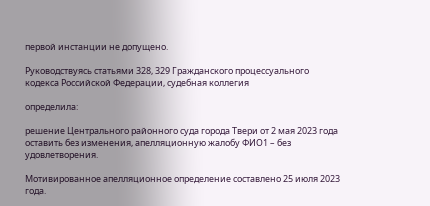первой инстанции не допущено.

Руководствуясь статьями 328, 329 Гражданского процессуального кодекса Российской Федерации, судебная коллегия

определила:

решение Центрального районного суда города Твери от 2 мая 2023 года оставить без изменения, апелляционную жалобу ФИО1 – без удовлетворения.

Мотивированное апелляционное определение составлено 25 июля 2023 года.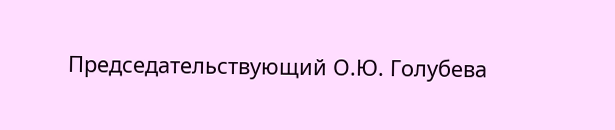Председательствующий О.Ю. Голубева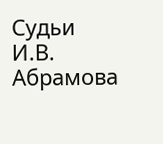Судьи И.В. Абрамова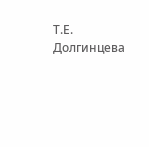Т.Е. Долгинцева